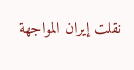نقلت إيران المواجهة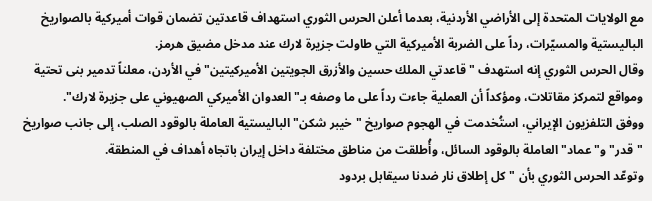مع الولايات المتحدة إلى الأراضي الأردنية، بعدما أعلن الحرس الثوري استهداف قاعدتين تضمان قوات أميركية بالصواريخ الباليستية والمسيّرات، رداً على الضربة الأميركية التي طاولت جزيرة لارك عند مدخل مضيق هرمز.
وقال الحرس الثوري إنه استهدف "قاعدتي الملك حسين والأزرق الجويتين الأميركيتين" في الأردن، معلناً تدمير بنى تحتية ومواقع لتمركز مقاتلات، ومؤكداً أن العملية جاءت رداً على ما وصفه بـ"العدوان الأميركي الصهيوني على جزيرة لارك".
ووفق التلفزيون الإيراني، استُخدمت في الهجوم صواريخ "خيبر شكن" الباليستية العاملة بالوقود الصلب، إلى جانب صواريخ "قدر" و"عماد" العاملة بالوقود السائل، وأُطلقت من مناطق مختلفة داخل إيران باتجاه أهداف في المنطقة.
وتوعّد الحرس الثوري بأن "كل إطلاق نار ضدنا سيقابل بردود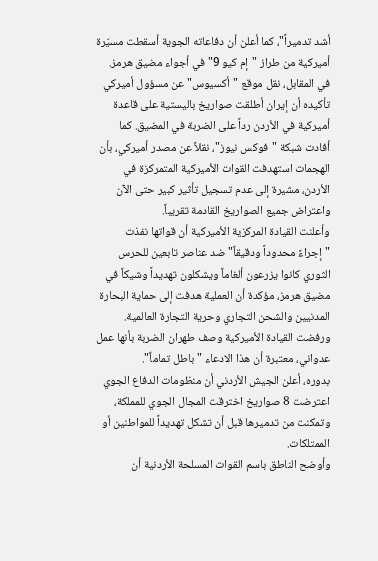أشد تدميراً"، كما أعلن أن دفاعاته الجوية أسقطت مسيّرة أميركية من طراز "إم كيو 9" في أجواء مضيق هرمز.
في المقابل، نقل موقع "أكسيوس" عن مسؤول أميركي تأكيده أن إيران أطلقت صواريخ باليستية على قاعدة أميركية في الأردن رداً على الضربة في المضيق. كما أفادت شبكة "فوكس نيوز"، نقلاً عن مصدر أميركي، بأن الهجمات استهدفت القوات الأميركية المتمركزة في الأردن، مشيرة إلى عدم تسجيل تأثير كبير حتى الآن واعتراض جميع الصواريخ القادمة تقريباً.
وأعلنت القيادة المركزية الأميركية أن قواتها نفذت "إجراءً محدوداً ودقيقاً" ضد عناصر تابعين للحرس الثوري كانوا يزرعون ألغاماً ويشكلون تهديداً وشيكاً في مضيق هرمز، مؤكدة أن العملية هدفت إلى حماية البحارة المدنيين والشحن التجاري وحرية التجارة العالمية.
ورفضت القيادة الأميركية وصف طهران الضربة بأنها عمل عدواني، معتبرة أن هذا الادعاء "باطل تماماً".
بدوره، أعلن الجيش الأردني أن منظومات الدفاع الجوي اعترضت 8 صواريخ اخترقت المجال الجوي للمملكة، وتمكنت من تدميرها قبل أن تشكل تهديداً للمواطنين أو الممتلكات.
وأوضح الناطق باسم القوات المسلحة الأردنية أن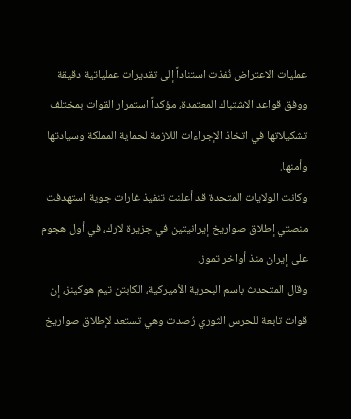عمليات الاعتراض نُفذت استناداً إلى تقديرات عملياتية دقيقة ووفق قواعد الاشتباك المعتمدة، مؤكداً استمرار القوات بمختلف تشكيلاتها في اتخاذ الإجراءات اللازمة لحماية المملكة وسيادتها وأمنها.
وكانت الولايات المتحدة قد أعلنت تنفيذ غارات جوية استهدفت منصتي إطلاق صواريخ إيرانيتين في جزيرة لارك، في أول هجوم على إيران منذ أواخر تموز.
وقال المتحدث باسم البحرية الأميركية، الكابتن تيم هوكينز، إن قوات تابعة للحرس الثوري رُصدت وهي تستعد لإطلاق صواريخ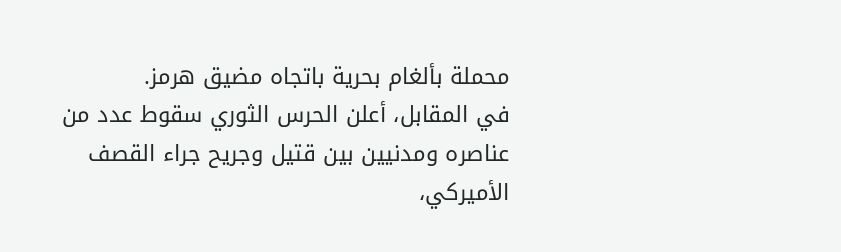محملة بألغام بحرية باتجاه مضيق هرمز.
في المقابل، أعلن الحرس الثوري سقوط عدد من عناصره ومدنيين بين قتيل وجريح جراء القصف الأميركي،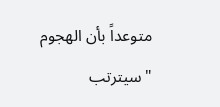متوعداً بأن الهجوم "سيترتب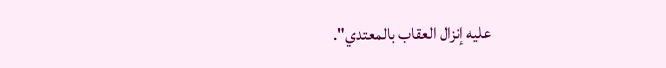عليه إنزال العقاب بالمعتدي".